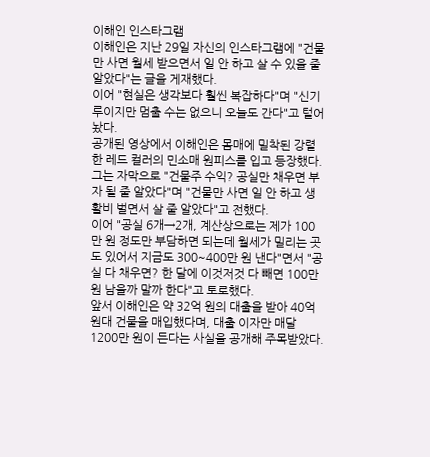이해인 인스타그램
이해인은 지난 29일 자신의 인스타그램에 "건물만 사면 월세 받으면서 일 안 하고 살 수 있을 줄 알았다"는 글을 게재했다.
이어 "현실은 생각보다 훨씬 복잡하다"며 "신기루이지만 멈출 수는 없으니 오늘도 간다"고 털어놨다.
공개된 영상에서 이해인은 몸매에 밀착된 강렬한 레드 컬러의 민소매 원피스를 입고 등장했다. 그는 자막으로 "건물주 수익? 공실만 채우면 부자 될 줄 알았다"며 "건물만 사면 일 안 하고 생활비 벌면서 살 줄 알았다"고 전했다.
이어 "공실 6개→2개, 계산상으로는 제가 100만 원 정도만 부담하면 되는데 월세가 밀리는 곳도 있어서 지금도 300~400만 원 낸다"면서 "공실 다 채우면? 한 달에 이것저것 다 빼면 100만 원 남을까 말까 한다"고 토로했다.
앞서 이해인은 약 32억 원의 대출을 받아 40억 원대 건물을 매입했다며, 대출 이자만 매달 1200만 원이 든다는 사실을 공개해 주목받았다.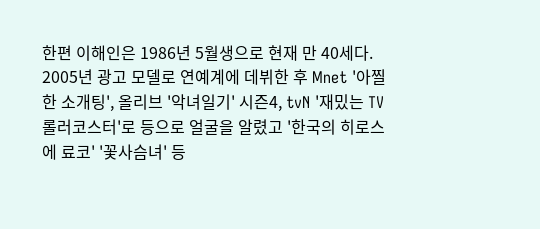한편 이해인은 1986년 5월생으로 현재 만 40세다. 2005년 광고 모델로 연예계에 데뷔한 후 Mnet '아찔한 소개팅', 올리브 '악녀일기' 시즌4, tvN '재밌는 TV 롤러코스터'로 등으로 얼굴을 알렸고 '한국의 히로스에 료코' '꽃사슴녀' 등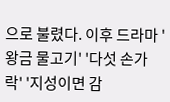으로 불렸다. 이후 드라마 '왕금 물고기' '다섯 손가락' '지성이면 감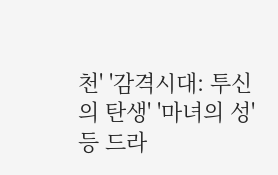천' '감격시대: 투신의 탄생' '마녀의 성' 등 드라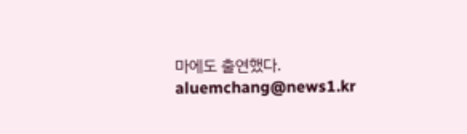마에도 출연했다.
aluemchang@news1.kr